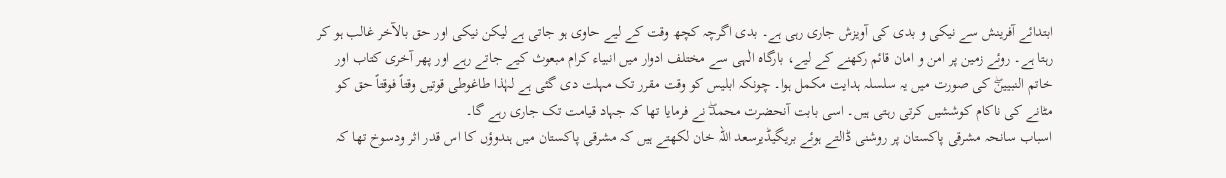ابتدائے آفرینش سے نیکی و بدی کی آویزش جاری رہی ہے۔ بدی اگرچہ کچھ وقت کے لیے حاوی ہو جاتی ہے لیکن نیکی اور حق بالآخر غالب ہو کر رہتا ہے۔ روئے زمین پر امن و امان قائم رکھنے کے لیے، بارگاہ الٰہی سے مختلف ادوار میں انبیاء کرام مبعوث کیے جاتے رہے اور پھر آخری کتاب اور خاتم النبیینۖ کی صورت میں یہ سلسلہ ہدایت مکمل ہوا۔ چونکہ ابلیس کو وقت مقرر تک مہلت دی گئی ہے لہٰذا طاغوطی قوتیں وقتاً فوقتاً حق کو مٹانے کی ناکام کوششیں کرتی رہتی ہیں۔ اسی بابت آنحضرت محمدۖ نے فرمایا تھا کہ جہاد قیامت تک جاری رہے گا۔
اسباب سانحہ مشرقی پاکستان پر روشنی ڈالتے ہوئے بریگیڈیرسعد اللہ خان لکھتے ہیں کہ مشرقی پاکستان میں ہندوؤں کا اس قدر اثر ودسوخ تھا کہ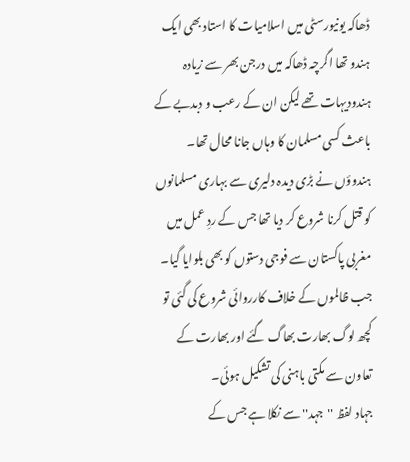ڈھاکہ یونیورسٹی میں اسلامیات کا استاد بھی ایک ہندو تھا اگرچہ ڈھاکہ میں درجن بھر سے زیادہ ہندودیہات تھے لیکن ان کے رعب و دبدبے کے باعث کسی مسلمان کا وہاں جانا محال تھا۔ ہندوؤں نے بڑی دیدہ دلیری سے بہاری مسلمانوں کو قتل کرنا شروع کر دیا تھا جس کے ردِ عمل میں مغربی پاکستان سے فوجی دستوں کو بھی بلوایا گیا۔ جب ظالموں کے خلاف کارروائی شروع کی گئی تو کچھ لوگ بھارت بھاگ گئے اور بھارت کے تعاون سے مکتی باہنی کی تشکیل ہوئی۔
جہاد لفظ ''جہد'' سے نکلا ہے جس کے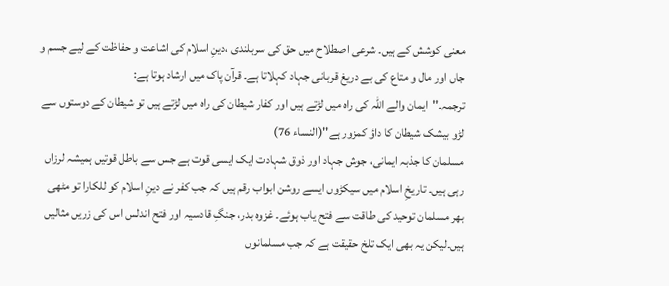معنی کوشش کے ہیں۔ شرعی اصطلاح میں حق کی سربلندی ،دینِ اسلام کی اشاعت و حفاظت کے لیے جسم و جاں اور مال و متاع کی بے دریغ قربانی جہاد کہلاتا ہے۔ قرآن پاک میں ارشاد ہوتا ہے:
ترجمہ۔''ایمان والے اللہ کی راہ میں لڑتے ہیں اور کفار شیطان کی راہ میں لڑتے ہیں تو شیطان کے دوستوں سے لڑو بیشک شیطان کا داؤ کمزور ہے''(النساء 76)
مسلمان کا جذبہ ایمانی، جوش جہاد اور ذوق شہادت ایک ایسی قوت ہے جس سے باطل قوتیں ہمیشہ لرزاں رہی ہیں۔ تاریخِ اسلام میں سیکڑوں ایسے روشن ابواب رقم ہیں کہ جب کفر نے دینِ اسلام کو للکارا تو مٹھی بھر مسلمان توحید کی طاقت سے فتح یاب ہوئے۔ غزوہ بدر، جنگِ قادسیہ اور فتح اندلس اس کی زریں مثالیں ہیں۔لیکن یہ بھی ایک تلخ حقیقت ہے کہ جب مسلمانوں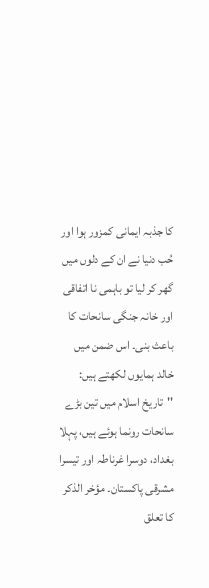کا جذبہ ایمانی کمزور ہوا اور حُب دنیا نے ان کے دلوں میں گھر کر لیا تو باہمی نا اتفاقی اور خانہ جنگی سانحات کا باعث بنی۔ اس ضمن میں خالد ہمایوں لکھتے ہیں:
''تاریخ اسلام میں تین بڑے سانحات رونما ہوئے ہیں، پہلا بغداد، دوسرا غرناطہ اور تیسرا مشرقی پاکستان۔ مؤخر الذکر کا تعلق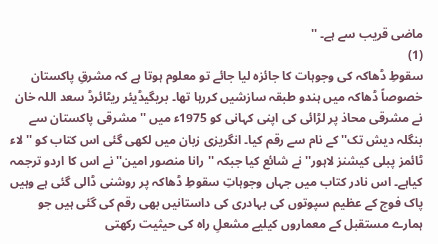ماضی قریب سے ہے۔ ''
(1)
سقوطِ ڈھاکہ کی وجوہات کا جائزہ لیا جائے تو معلوم ہوتا ہے کہ مشرقِ پاکستان خصوصاً ڈھاکہ میں ہندو طبقہ سازشیں کررہا تھا۔ بریگیڈیئر ریٹائرڈ سعد اللہ خان نے مشرقی محاذ پر لڑائی کی اپنی کہانی کو 1975ء میں '' مشرقی پاکستان سے بنگلہ دیش تک'' کے نام سے رقم کیا۔ انگریزی زبان میں لکھی گئی اس کتاب کو ''لاء ٹائمز پبلی کیشنز لاہور'' نے شائع کیا جبکہ ''رانا منصور امین'' نے اس کا اردو ترجمہ کیاہے۔ اس نادر کتاب میں جہاں وجوہاتِ سقوطِ ڈھاکہ پر روشنی ڈالی گئی ہے وہیں پاک فوج کے عظیم سپوتوں کی بہادری کی داستانیں بھی رقم کی گئی ہیں جو ہمارے مستقبل کے معماروں کیلیے مشعلِ راہ کی حیثیت رکھتی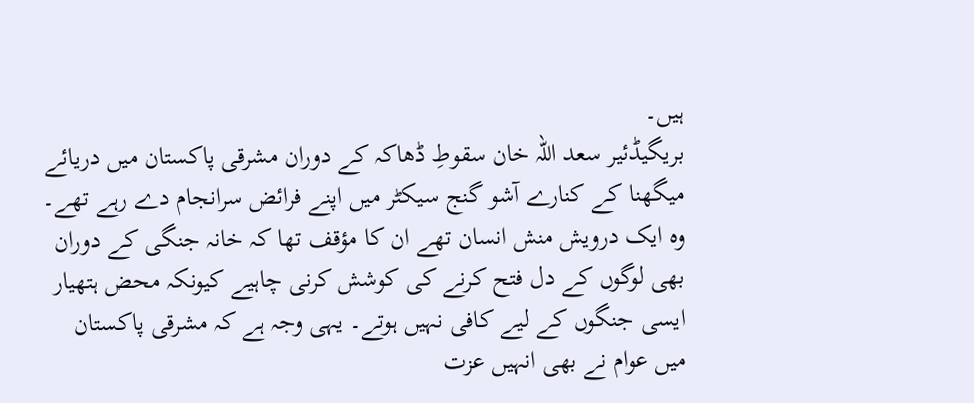ہیں۔
بریگیڈئیر سعد اللہ خان سقوطِ ڈھاکہ کے دوران مشرقی پاکستان میں دریائے میگھنا کے کنارے آشو گنج سیکٹر میں اپنے فرائض سرانجام دے رہے تھے۔ وہ ایک درویش منش انسان تھے ان کا مؤقف تھا کہ خانہ جنگی کے دوران بھی لوگوں کے دل فتح کرنے کی کوشش کرنی چاہیے کیونکہ محض ہتھیار ایسی جنگوں کے لیے کافی نہیں ہوتے۔ یہی وجہ ہے کہ مشرقی پاکستان میں عوام نے بھی انہیں عزت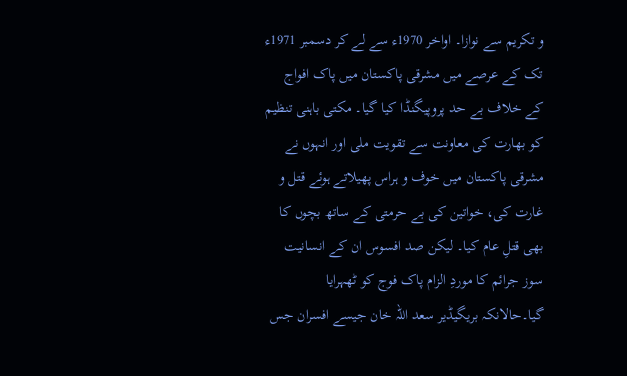و تکریم سے نوازا۔ اواخر 1970ء سے لے کر دسمبر 1971ء تک کے عرصے میں مشرقی پاکستان میں پاک افواج کے خلاف بے حد پروپیگنڈا کیا گیا۔ مکتی باہنی تنظیم کو بھارت کی معاونت سے تقویت ملی اور انہوں نے مشرقی پاکستان میں خوف و ہراس پھیلاتے ہوئے قتل و غارت کی، خواتین کی بے حرمتی کے ساتھ بچوں کا بھی قتلِ عام کیا۔ لیکن صد افسوس ان کے انسانیت سوز جرائم کا موردِ الزام پاک فوج کو ٹھہرایا گیا۔حالانکہ بریگیڈیر سعد اللہ خان جیسے افسران جس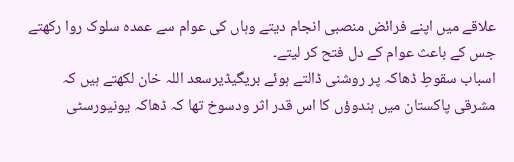علاقے میں اپنے فرائض منصبی انجام دیتے وہاں کی عوام سے عمدہ سلوک روا رکھتے جس کے باعث عوام کے دل فتح کر لیتے۔
اسباب سقوطِ ڈھاکہ پر روشنی ڈالتے ہوئے بریگیڈیرسعد اللہ خان لکھتے ہیں کہ مشرقی پاکستان میں ہندوؤں کا اس قدر اثر ودسوخ تھا کہ ڈھاکہ یونیورسٹی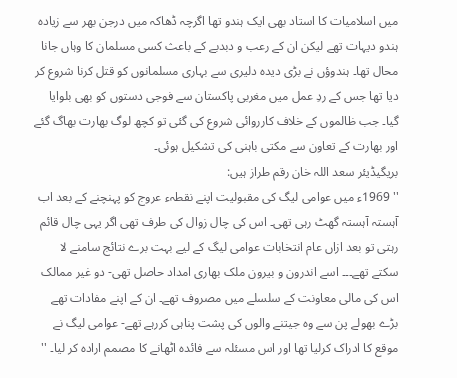میں اسلامیات کا استاد بھی ایک ہندو تھا اگرچہ ڈھاکہ میں درجن بھر سے زیادہ ہندو دیہات تھے لیکن ان کے رعب و دبدبے کے باعث کسی مسلمان کا وہاں جانا محال تھا۔ ہندوؤں نے بڑی دیدہ دلیری سے بہاری مسلمانوں کو قتل کرنا شروع کر دیا تھا جس کے ردِ عمل میں مغربی پاکستان سے فوجی دستوں کو بھی بلوایا گیا۔ جب ظالموں کے خلاف کارروائی شروع کی گئی تو کچھ لوگ بھارت بھاگ گئے اور بھارت کے تعاون سے مکتی باہنی کی تشکیل ہوئی۔
بریگیڈیئر سعد اللہ خان رقم طراز ہیں:
'' 1969ء میں عوامی لیگ کی مقبولیت اپنے نقطہء عروج کو پہنچنے کے بعد اب آہستہ آہستہ گھٹ رہی تھی۔ اس کی چال زوال کی طرف تھی اگر یہی چال قائم رہتی تو بعد ازاں عام انتخابات عوامی لیگ کے لیے بہت برے نتائج سامنے لا سکتے تھے۔۔۔ اسے اندرون و بیرون ملک بھاری امداد حاصل تھی- دو غیر ممالک اس کی مالی معاونت کے سلسلے میں مصروف تھے۔ ان کے اپنے مفادات تھے بڑے بھولے پن سے وہ جیتنے والوں کی پشت پناہی کررہے تھے- عوامی لیگ نے موقع کا ادراک کرلیا تھا اور اس مسئلہ سے فائدہ اٹھانے کا مصمم ارادہ کر لیا۔ ''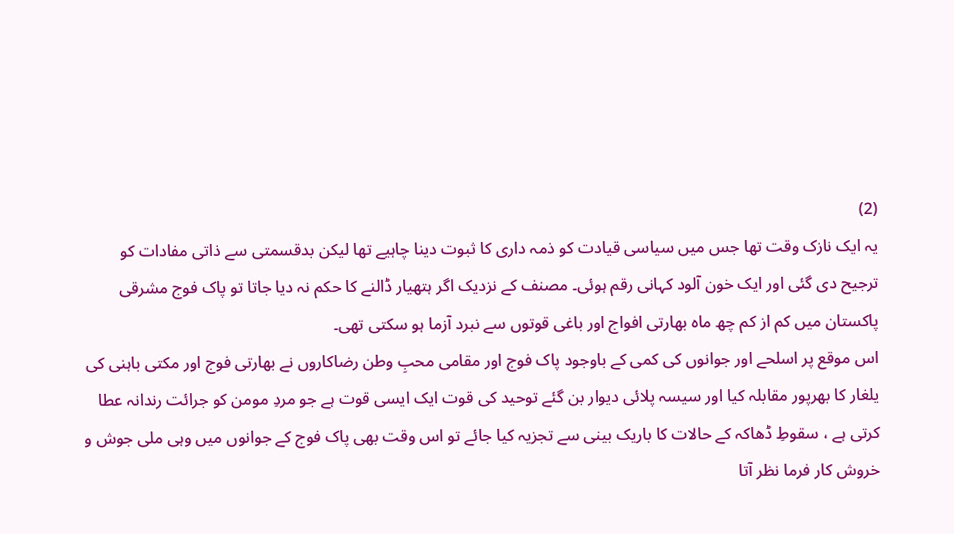(2)
یہ ایک نازک وقت تھا جس میں سیاسی قیادت کو ذمہ داری کا ثبوت دینا چاہیے تھا لیکن بدقسمتی سے ذاتی مفادات کو ترجیح دی گئی اور ایک خون آلود کہانی رقم ہوئی۔ مصنف کے نزدیک اگر ہتھیار ڈالنے کا حکم نہ دیا جاتا تو پاک فوج مشرقی پاکستان میں کم از کم چھ ماہ بھارتی افواج اور باغی قوتوں سے نبرد آزما ہو سکتی تھی۔
اس موقع پر اسلحے اور جوانوں کی کمی کے باوجود پاک فوج اور مقامی محبِ وطن رضاکاروں نے بھارتی فوج اور مکتی باہنی کی یلغار کا بھرپور مقابلہ کیا اور سیسہ پلائی دیوار بن گئے توحید کی قوت ایک ایسی قوت ہے جو مردِ مومن کو جرائت رندانہ عطا کرتی ہے ، سقوطِ ڈھاکہ کے حالات کا باریک بینی سے تجزیہ کیا جائے تو اس وقت بھی پاک فوج کے جوانوں میں وہی ملی جوش و خروش کار فرما نظر آتا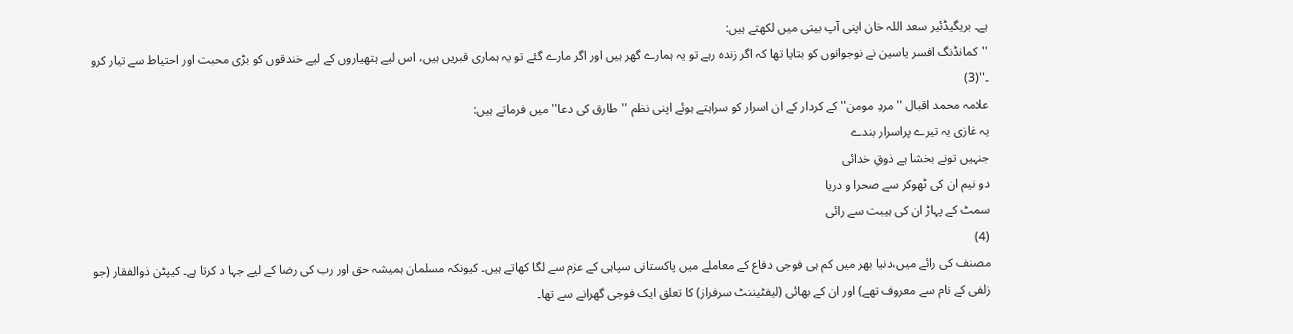ہے۔ بریگیڈئیر سعد اللہ خان اپنی آپ بیتی میں لکھتے ہیں:
''کمانڈنگ افسر یاسین نے نوجوانوں کو بتایا تھا کہ اگر زندہ رہے تو یہ ہمارے گھر ہیں اور اگر مارے گئے تو یہ ہماری قبریں ہیں، اس لیے ہتھیاروں کے لیے خندقوں کو بڑی محبت اور احتیاط سے تیار کرو ۔''(3)
علامہ محمد اقبال ''مردِ مومن'' کے کردار کے ان اسرار کو سراہتے ہوئے اپنی نظم ''طارق کی دعا'' میں فرماتے ہیں:
یہ غازی یہ تیرے پراسرار بندے
جنہیں تونے بخشا ہے ذوقِ خدائی
دو نیم ان کی ٹھوکر سے صحرا و دریا
سمٹ کے پہاڑ ان کی ہیبت سے رائی
(4)
مصنف کی رائے میں،دنیا بھر میں کم ہی فوجی دفاع کے معاملے میں پاکستانی سپاہی کے عزم سے لگا کھاتے ہیں۔ کیونکہ مسلمان ہمیشہ حق اور رب کی رضا کے لیے جہا د کرتا ہے۔ کیپٹن ذوالفقار (جو زلفی کے نام سے معروف تھے) اور ان کے بھائی (لیفٹیننٹ سرفراز) کا تعلق ایک فوجی گھرانے سے تھا۔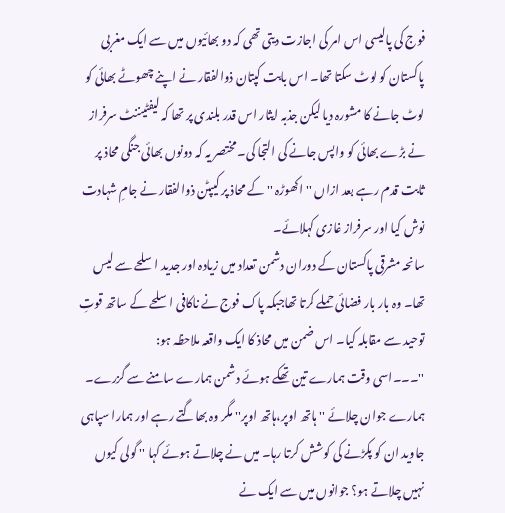فوج کی پالیسی اس امر کی اجازت دیتی تھی کہ دو بھائیوں میں سے ایک مغربی پاکستان کو لوٹ سکتا تھا۔ اس بابت کپتان ذوالفقار نے اپنے چھوٹے بھائی کو لوٹ جانے کا مشورہ دیا لیکن جذبہ ایثار اس قدر بلندی پر تھا کہ لیفٹیننٹ سرفراز نے بڑے بھائی کو واپس جانے کی التجا کی۔ مختصر یہ کہ دونوں بھائی جنگی محاذ پر ثابت قدم رہے بعد ازاں ''اکھوڑہ '' کے محاذ پر کیپٹن ذوالفقار نے جامِ شہادت نوش کیا اور سرفراز غازی کہلائے۔
سانحہ مشرقی پاکستان کے دوران دشمن تعداد میں زیادہ اور جدید اسلحے سے لیس تھا۔ وہ بار بار فضائی حملے کرتا تھاجبکہ پاک فوج نے ناکافی اسلحے کے ساتھ قوتِ توحید سے مقابلہ کیا۔ اس ضمن میں محاذ کا ایک واقعہ ملاحظہ ہو:
''۔۔۔اسی وقت ہمارے تین تھکے ہوئے دشمن ہمارے سامنے سے گزرے۔ ہمارے جوان چلائے ''ہاتھ اوپر،ہاتھ اوپر'' مگر وہ بھاگتے رہے اور ہمارا سپاہی جاوید ان کو پکڑنے کی کوشش کرتا رہا۔ میں نے چلاتے ہوئے کہا '' گولی کیوں نہیں چلاتے ہو؟ جوانوں میں سے ایک نے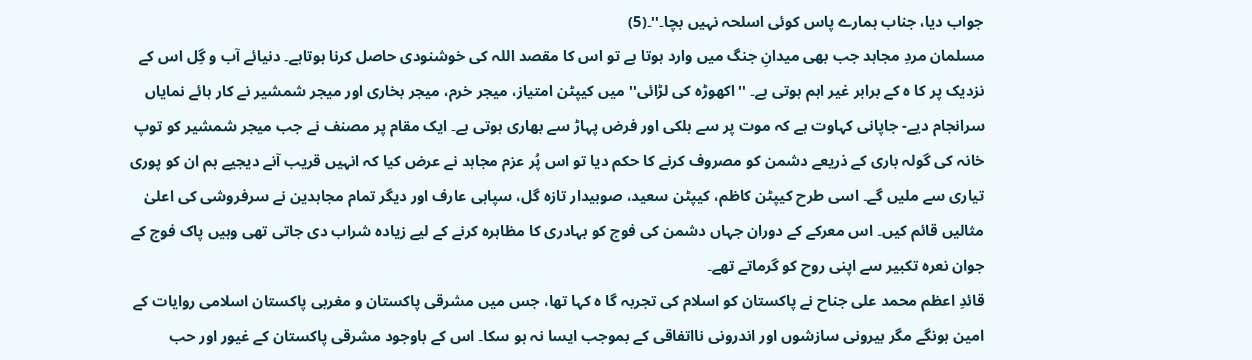جواب دیا، جناب ہمارے پاس کوئی اسلحہ نہیں بچا۔''۔(5)
مسلمان مردِ مجاہد جب بھی میدانِ جنگ میں وارد ہوتا ہے تو اس کا مقصد اللہ کی خوشنودی حاصل کرنا ہوتاہے۔ دنیائے آب و گِل اس کے نزدیک پر کا ہ کے برابر غیر اہم ہوتی ہے۔ ''اکھوڑہ کی لڑائی'' میں کیپٹن امتیاز، میجر خرم، میجر بخاری اور میجر شمشیر نے کار ہائے نمایاں سرانجام دیے- جاپانی کہاوت ہے کہ موت پر سے ہلکی اور فرض پہاڑ سے بھاری ہوتی ہے۔ ایک مقام پر مصنف نے جب میجر شمشیر کو توپ خانہ کی گولہ باری کے ذریعے دشمن کو مصروف کرنے کا حکم دیا تو اس پُر عزم مجاہد نے عرض کیا کہ انہیں قریب آنے دیجیے ہم ان کو پوری تیاری سے ملیں گے۔ اسی طرح کیپٹن کاظم، کیپٹن سعید، صوبیدار تازہ گل، سپاہی عارف اور دیگر تمام مجاہدین نے سرفروشی کی اعلیٰ مثالیں قائم کیں۔ اس معرکے کے دوران جہاں دشمن کی فوج کو بہادری کا مظاہرہ کرنے کے لیے زیادہ شراب دی جاتی تھی وہیں پاک فوج کے جوان نعرہ تکبیر سے اپنی روح کو گرماتے تھے۔
قائدِ اعظم محمد علی جناح نے پاکستان کو اسلام کی تجربہ گا ہ کہا تھا، جس میں مشرقی پاکستان و مغربی پاکستان اسلامی روایات کے امین ہونگے مگر بیرونی سازشوں اور اندرونی نااتفاقی کے بموجب ایسا نہ ہو سکا۔ اس کے باوجود مشرقی پاکستان کے غیور اور حب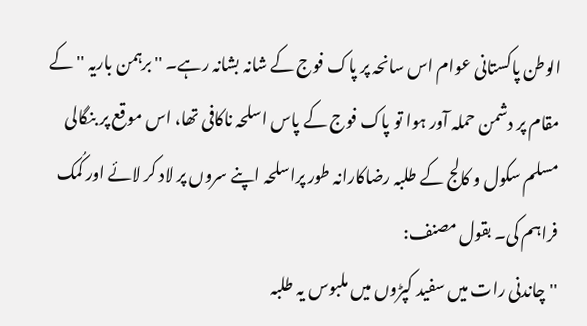الوطن پاکستانی عوام اس سانحہ پر پاک فوج کے شانہ بشانہ رہے۔ ''برہمن باریہ '' کے مقام پر دشمن حملہ آور ہوا تو پاک فوج کے پاس اسلحہ ناکافی تھا، اس موقع پر بنگالی مسلم سکول و کالج کے طلبہ رضاکارانہ طور پراسلحہ اپنے سروں پر لاد کر لائے اور کُمک فراہم کی۔ بقول مصنف:
''چاندنی رات میں سفید کپڑوں میں ملبوس یہ طلبہ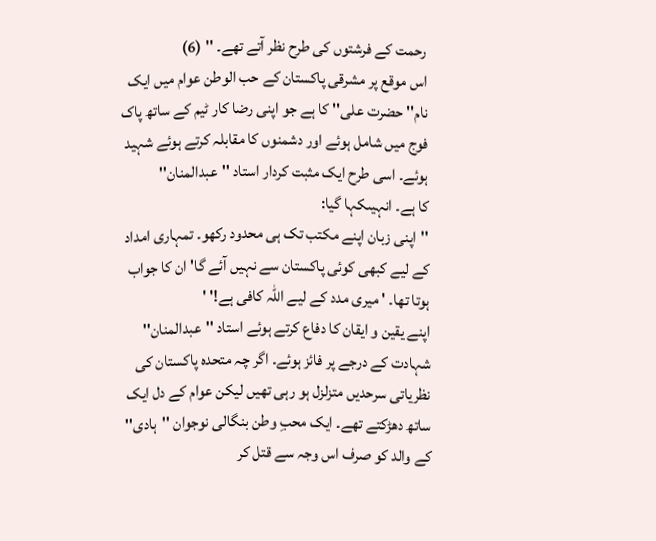رحمت کے فرشتوں کی طرح نظر آتے تھے۔ '' (6)
اس موقع پر مشرقی پاکستان کے حب الوطن عوام میں ایک نام'' حضرت علی'' کا ہے جو اپنی رضا کار ٹیم کے ساتھ پاک فوج میں شامل ہوئے اور دشمنوں کا مقابلہ کرتے ہوئے شہید ہوئے۔ اسی طرح ایک مثبت کردار استاد ''عبدالمنان''
کا ہے۔ انہیںکہا گیا:
''اپنی زبان اپنے مکتب تک ہی محدود رکھو۔ تمہاری امداد کے لیے کبھی کوئی پاکستان سے نہیں آئے گا' ان کا جواب ہوتا تھا۔ ' میری مدد کے لیے اللہ کافی ہے!' '
اپنے یقین و ایقان کا دفاع کرتے ہوئے استاد ''عبدالمنان'' شہادت کے درجے پر فائز ہوئے۔ اگر چہ متحدہ پاکستان کی نظریاتی سرحدیں متزلزل ہو رہی تھیں لیکن عوام کے دل ایک ساتھ دھڑکتے تھے۔ ایک محبِ وطن بنگالی نوجوان ''ہادی'' کے والد کو صرف اس وجہ سے قتل کر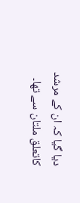دیا گیا کہ ان کے مرشد کاتعلق ملتان سے تھا۔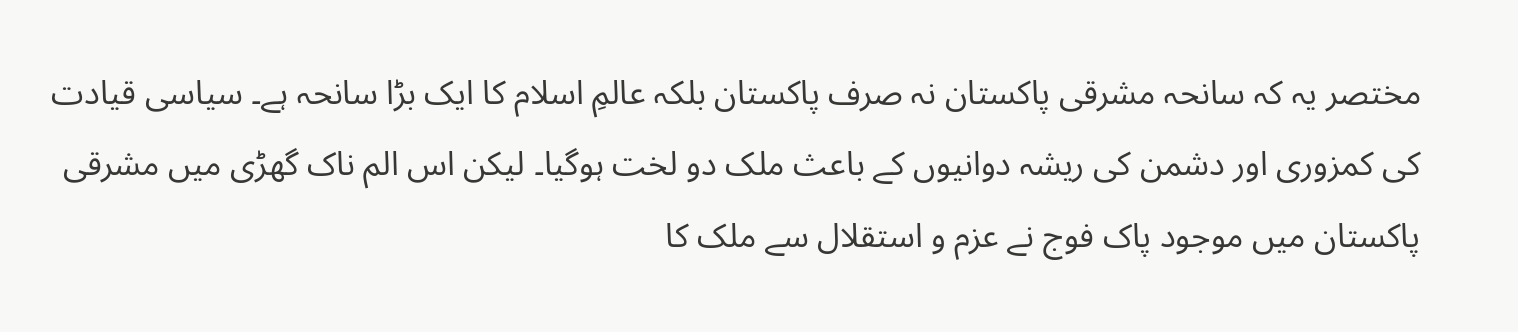مختصر یہ کہ سانحہ مشرقی پاکستان نہ صرف پاکستان بلکہ عالمِ اسلام کا ایک بڑا سانحہ ہے۔ سیاسی قیادت کی کمزوری اور دشمن کی ریشہ دوانیوں کے باعث ملک دو لخت ہوگیا۔ لیکن اس الم ناک گھڑی میں مشرقی پاکستان میں موجود پاک فوج نے عزم و استقلال سے ملک کا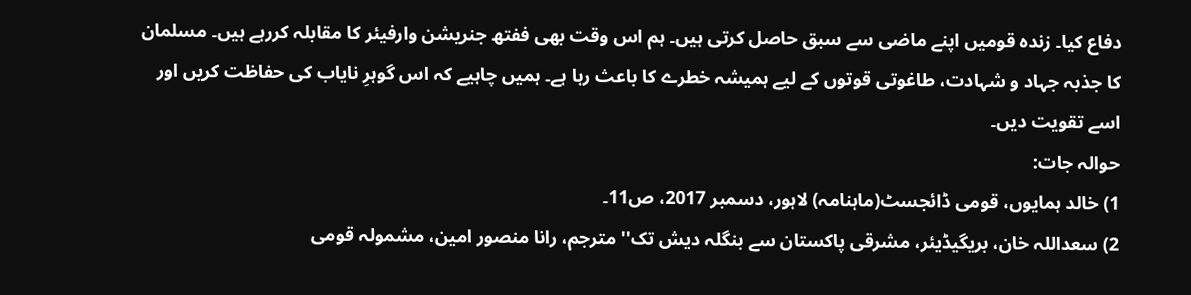دفاع کیا۔ زندہ قومیں اپنے ماضی سے سبق حاصل کرتی ہیں۔ ہم اس وقت بھی ففتھ جنریشن وارفیئر کا مقابلہ کررہے ہیں۔ مسلمان کا جذبہ جہاد و شہادت، طاغوتی قوتوں کے لیے ہمیشہ خطرے کا باعث رہا ہے۔ ہمیں چاہیے کہ اس گوہرِ نایاب کی حفاظت کریں اور اسے تقویت دیں۔
حوالہ جات:
1) خالد ہمایوں، قومی ڈائجسٹ(ماہنامہ) لاہور، دسمبر 2017، ص11۔
2) سعداللہ خان، بریگیڈیئر، مشرقی پاکستان سے بنگلہ دیش تک'' مترجم، رانا منصور امین، مشمولہ قومی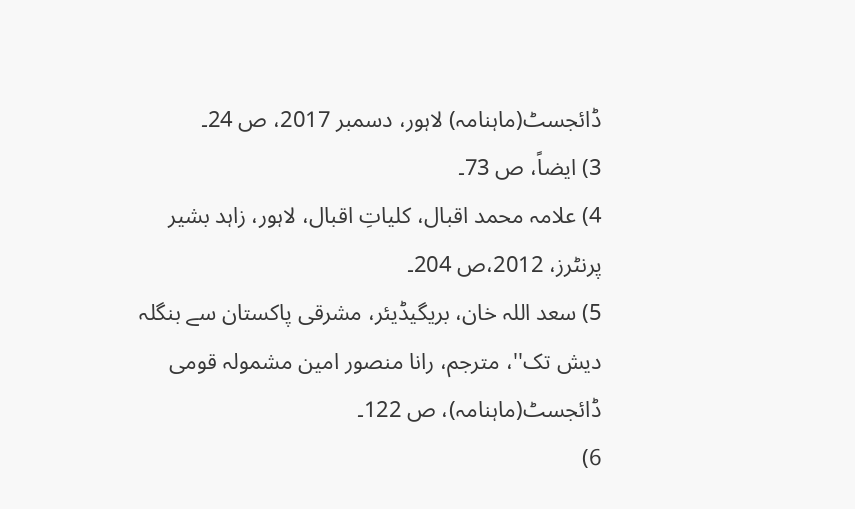ڈائجسٹ(ماہنامہ) لاہور، دسمبر 2017، ص 24۔
3) ایضاً، ص 73۔
4) علامہ محمد اقبال، کلیاتِ اقبال، لاہور، زاہد بشیر پرنٹرز، 2012،ص 204۔
5) سعد اللہ خان، بریگیڈیئر، مشرقی پاکستان سے بنگلہ دیش تک''، مترجم، رانا منصور امین مشمولہ قومی ڈائجسٹ(ماہنامہ)، ص 122۔
6)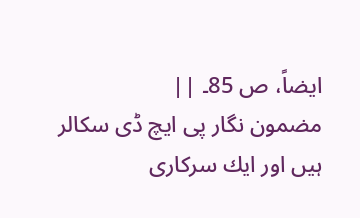ایضاً، ص 85۔ ||
مضمون نگار پى ايچ ڈى سكالر ہیں اور ايك سركارى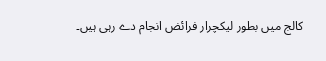كالج ميں بطور ليكچرار فرائض انجام دے رہى ہیں۔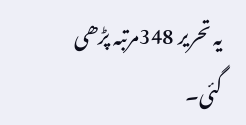یہ تحریر 348مرتبہ پڑھی گئی۔